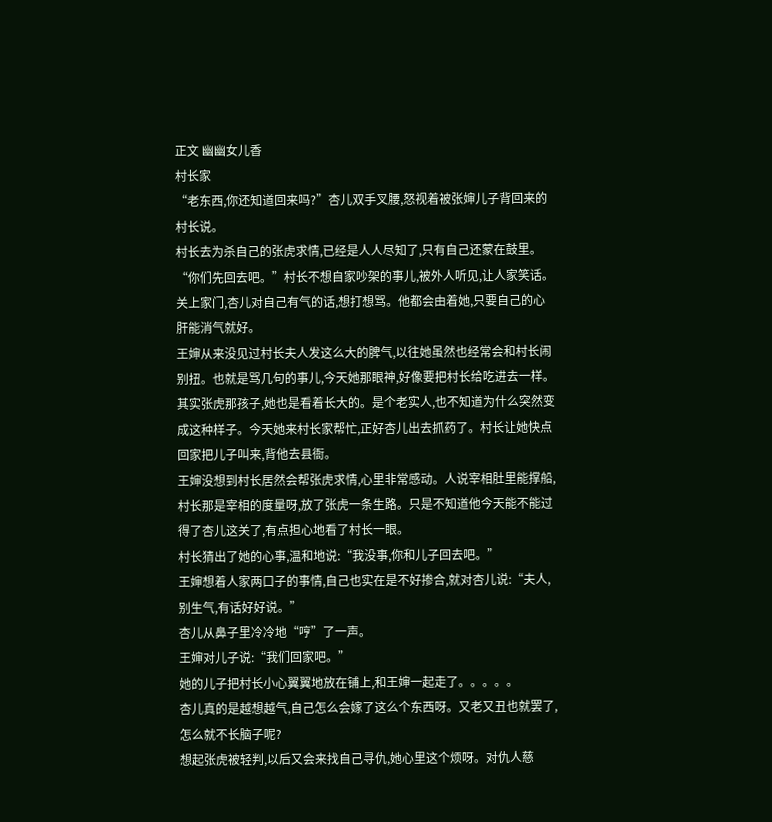正文 幽幽女儿香
村长家
“老东西,你还知道回来吗?”杏儿双手叉腰,怒视着被张婶儿子背回来的村长说。
村长去为杀自己的张虎求情,已经是人人尽知了,只有自己还蒙在鼓里。
“你们先回去吧。”村长不想自家吵架的事儿,被外人听见,让人家笑话。
关上家门,杏儿对自己有气的话,想打想骂。他都会由着她,只要自己的心肝能消气就好。
王婶从来没见过村长夫人发这么大的脾气,以往她虽然也经常会和村长闹别扭。也就是骂几句的事儿,今天她那眼神,好像要把村长给吃进去一样。
其实张虎那孩子,她也是看着长大的。是个老实人,也不知道为什么突然变成这种样子。今天她来村长家帮忙,正好杏儿出去抓药了。村长让她快点回家把儿子叫来,背他去县衙。
王婶没想到村长居然会帮张虎求情,心里非常感动。人说宰相肚里能撑船,村长那是宰相的度量呀,放了张虎一条生路。只是不知道他今天能不能过得了杏儿这关了,有点担心地看了村长一眼。
村长猜出了她的心事,温和地说:“我没事,你和儿子回去吧。”
王婶想着人家两口子的事情,自己也实在是不好掺合,就对杏儿说:“夫人,别生气,有话好好说。”
杏儿从鼻子里冷冷地“哼”了一声。
王婶对儿子说:“我们回家吧。”
她的儿子把村长小心翼翼地放在铺上,和王婶一起走了。。。。。
杏儿真的是越想越气,自己怎么会嫁了这么个东西呀。又老又丑也就罢了,怎么就不长脑子呢?
想起张虎被轻判,以后又会来找自己寻仇,她心里这个烦呀。对仇人慈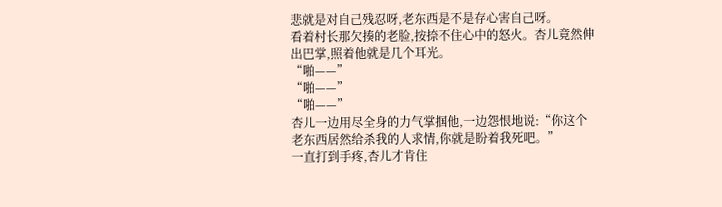悲就是对自己残忍呀,老东西是不是存心害自己呀。
看着村长那欠揍的老脸,按捺不住心中的怒火。杏儿竟然伸出巴掌,照着他就是几个耳光。
“啪——”
“啪——”
“啪——”
杏儿一边用尽全身的力气掌掴他,一边怨恨地说:“你这个老东西居然给杀我的人求情,你就是盼着我死吧。”
一直打到手疼,杏儿才肯住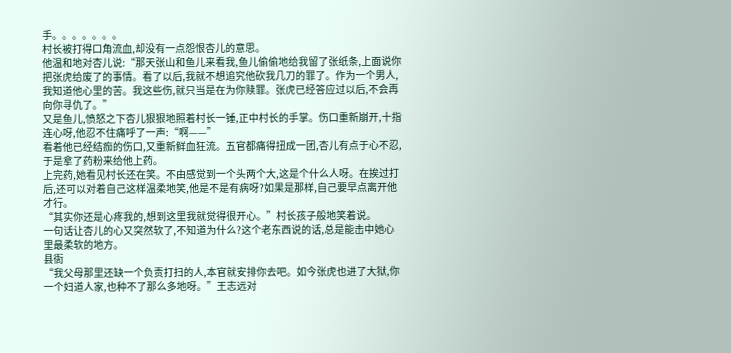手。。。。。。。
村长被打得口角流血,却没有一点怨恨杏儿的意思。
他温和地对杏儿说:“那天张山和鱼儿来看我,鱼儿偷偷地给我留了张纸条,上面说你把张虎给废了的事情。看了以后,我就不想追究他砍我几刀的罪了。作为一个男人,我知道他心里的苦。我这些伤,就只当是在为你赎罪。张虎已经答应过以后,不会再向你寻仇了。”
又是鱼儿,愤怒之下杏儿狠狠地照着村长一锤,正中村长的手掌。伤口重新崩开,十指连心呀,他忍不住痛呼了一声:“啊——”
看着他已经结痂的伤口,又重新鲜血狂流。五官都痛得扭成一团,杏儿有点于心不忍,于是拿了药粉来给他上药。
上完药,她看见村长还在笑。不由感觉到一个头两个大,这是个什么人呀。在挨过打后,还可以对着自己这样温柔地笑,他是不是有病呀?如果是那样,自己要早点离开他才行。
“其实你还是心疼我的,想到这里我就觉得很开心。”村长孩子般地笑着说。
一句话让杏儿的心又突然软了,不知道为什么?这个老东西说的话,总是能击中她心里最柔软的地方。
县衙
“我父母那里还缺一个负责打扫的人,本官就安排你去吧。如今张虎也进了大狱,你一个妇道人家,也种不了那么多地呀。”王志远对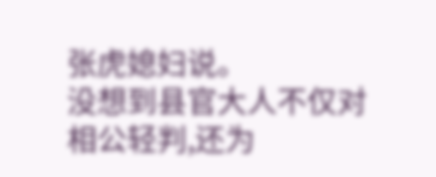张虎媳妇说。
没想到县官大人不仅对相公轻判,还为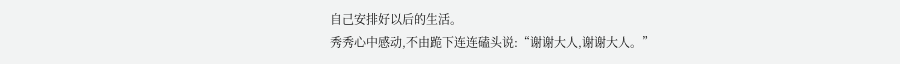自己安排好以后的生活。
秀秀心中感动,不由跪下连连磕头说:“谢谢大人,谢谢大人。”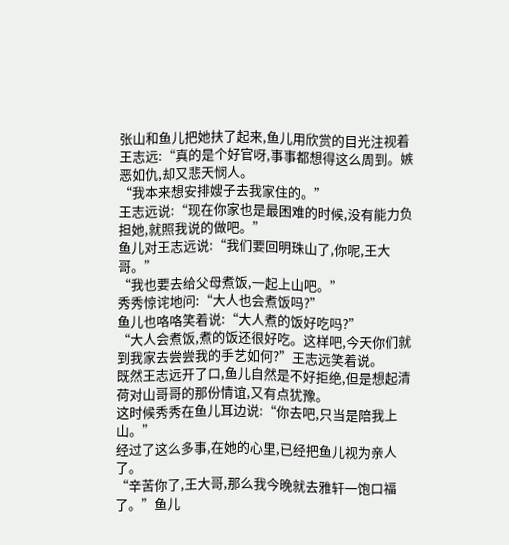张山和鱼儿把她扶了起来,鱼儿用欣赏的目光注视着王志远:“真的是个好官呀,事事都想得这么周到。嫉恶如仇,却又悲天悯人。
“我本来想安排嫂子去我家住的。”
王志远说:“现在你家也是最困难的时候,没有能力负担她,就照我说的做吧。”
鱼儿对王志远说:“我们要回明珠山了,你呢,王大哥。”
“我也要去给父母煮饭,一起上山吧。”
秀秀惊诧地问:“大人也会煮饭吗?”
鱼儿也咯咯笑着说:“大人煮的饭好吃吗?”
“大人会煮饭,煮的饭还很好吃。这样吧,今天你们就到我家去尝尝我的手艺如何?”王志远笑着说。
既然王志远开了口,鱼儿自然是不好拒绝,但是想起清荷对山哥哥的那份情谊,又有点犹豫。
这时候秀秀在鱼儿耳边说:“你去吧,只当是陪我上山。”
经过了这么多事,在她的心里,已经把鱼儿视为亲人了。
“辛苦你了,王大哥,那么我今晚就去雅轩一饱口福了。”鱼儿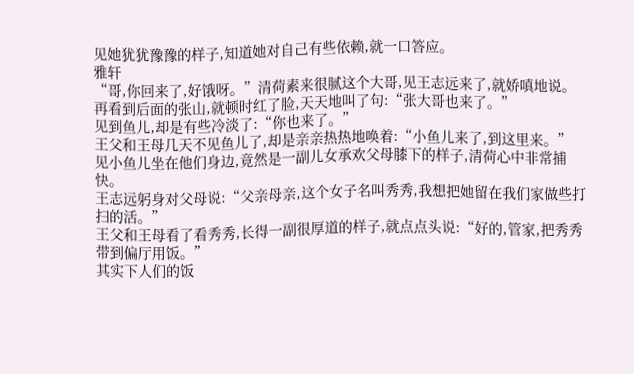见她犹犹豫豫的样子,知道她对自己有些依赖,就一口答应。
雅轩
“哥,你回来了,好饿呀。”清荷素来很腻这个大哥,见王志远来了,就娇嗔地说。
再看到后面的张山,就顿时红了脸,天天地叫了句:“张大哥也来了。”
见到鱼儿,却是有些冷淡了:“你也来了。”
王父和王母几天不见鱼儿了,却是亲亲热热地唤着:“小鱼儿来了,到这里来。”
见小鱼儿坐在他们身边,竟然是一副儿女承欢父母膝下的样子,清荷心中非常捕快。
王志远躬身对父母说:“父亲母亲,这个女子名叫秀秀,我想把她留在我们家做些打扫的活。”
王父和王母看了看秀秀,长得一副很厚道的样子,就点点头说:“好的,管家,把秀秀带到偏厅用饭。”
其实下人们的饭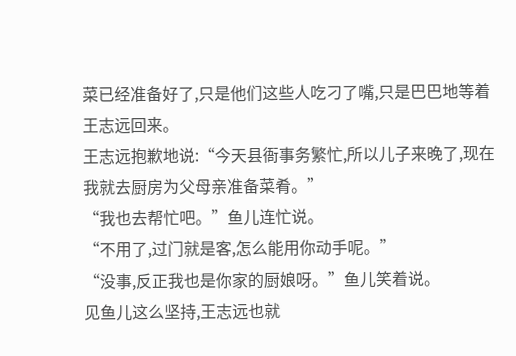菜已经准备好了,只是他们这些人吃刁了嘴,只是巴巴地等着王志远回来。
王志远抱歉地说:“今天县衙事务繁忙,所以儿子来晚了,现在我就去厨房为父母亲准备菜肴。”
“我也去帮忙吧。”鱼儿连忙说。
“不用了,过门就是客,怎么能用你动手呢。”
“没事,反正我也是你家的厨娘呀。”鱼儿笑着说。
见鱼儿这么坚持,王志远也就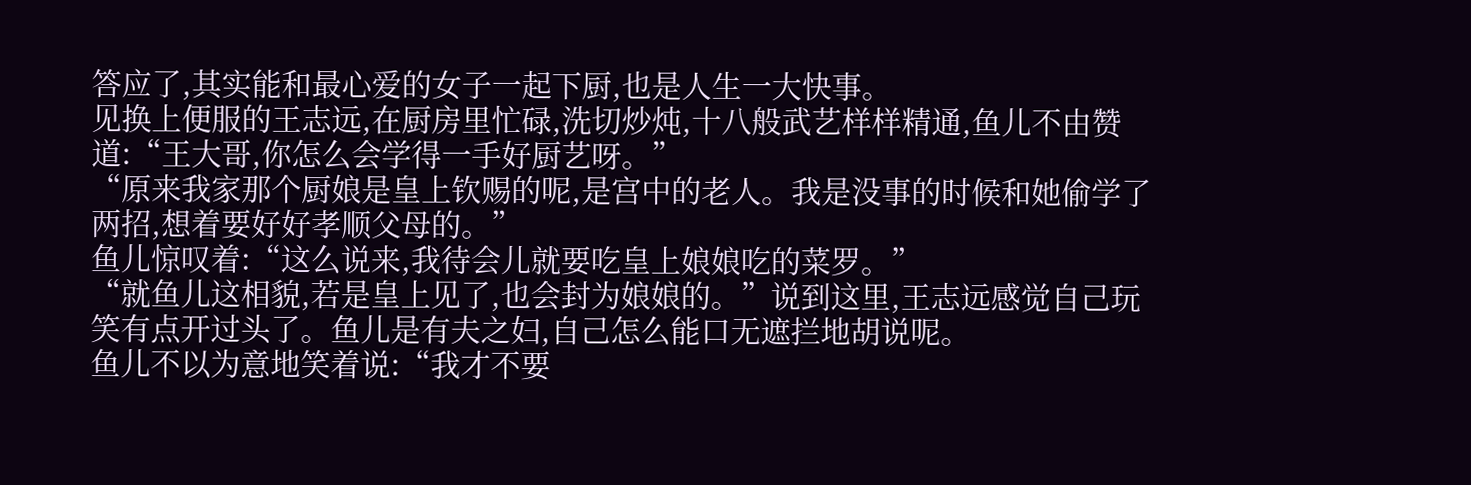答应了,其实能和最心爱的女子一起下厨,也是人生一大快事。
见换上便服的王志远,在厨房里忙碌,洗切炒炖,十八般武艺样样精通,鱼儿不由赞道:“王大哥,你怎么会学得一手好厨艺呀。”
“原来我家那个厨娘是皇上钦赐的呢,是宫中的老人。我是没事的时候和她偷学了两招,想着要好好孝顺父母的。”
鱼儿惊叹着:“这么说来,我待会儿就要吃皇上娘娘吃的菜罗。”
“就鱼儿这相貌,若是皇上见了,也会封为娘娘的。”说到这里,王志远感觉自己玩笑有点开过头了。鱼儿是有夫之妇,自己怎么能口无遮拦地胡说呢。
鱼儿不以为意地笑着说:“我才不要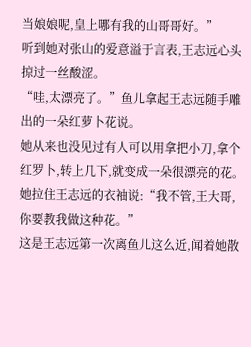当娘娘呢,皇上哪有我的山哥哥好。”
听到她对张山的爱意溢于言表,王志远心头掠过一丝酸涩。
“哇,太漂亮了。”鱼儿拿起王志远随手雕出的一朵红萝卜花说。
她从来也没见过有人可以用拿把小刀,拿个红罗卜,转上几下,就变成一朵很漂亮的花。
她拉住王志远的衣袖说:“我不管,王大哥,你要教我做这种花。”
这是王志远第一次离鱼儿这么近,闻着她散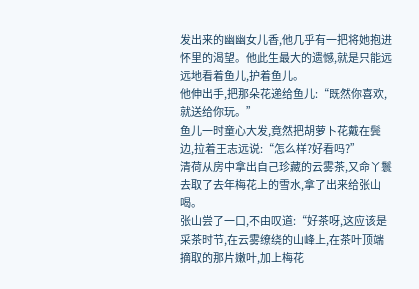发出来的幽幽女儿香,他几乎有一把将她抱进怀里的渴望。他此生最大的遗憾,就是只能远远地看着鱼儿,护着鱼儿。
他伸出手,把那朵花递给鱼儿:“既然你喜欢,就送给你玩。”
鱼儿一时童心大发,竟然把胡萝卜花戴在鬓边,拉着王志远说:“怎么样?好看吗?”
清荷从房中拿出自己珍藏的云雾茶,又命丫鬟去取了去年梅花上的雪水,拿了出来给张山喝。
张山尝了一口,不由叹道:“好茶呀,这应该是采茶时节,在云雾缭绕的山峰上,在茶叶顶端摘取的那片嫩叶,加上梅花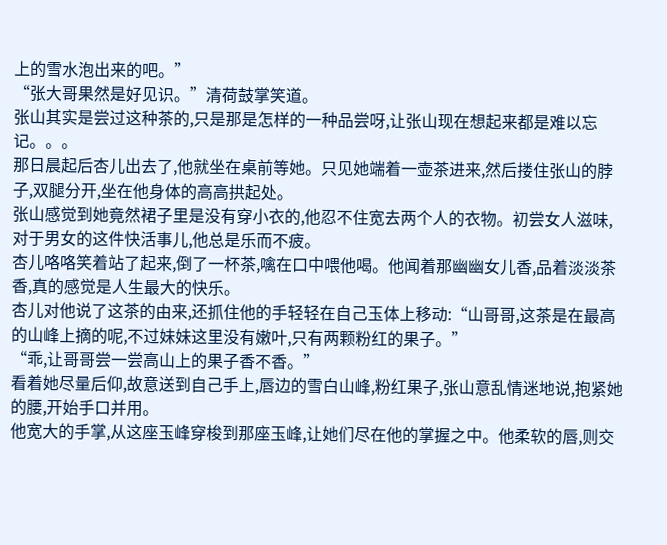上的雪水泡出来的吧。”
“张大哥果然是好见识。”清荷鼓掌笑道。
张山其实是尝过这种茶的,只是那是怎样的一种品尝呀,让张山现在想起来都是难以忘记。。。
那日晨起后杏儿出去了,他就坐在桌前等她。只见她端着一壶茶进来,然后搂住张山的脖子,双腿分开,坐在他身体的高高拱起处。
张山感觉到她竟然裙子里是没有穿小衣的,他忍不住宽去两个人的衣物。初尝女人滋味,对于男女的这件快活事儿,他总是乐而不疲。
杏儿咯咯笑着站了起来,倒了一杯茶,噙在口中喂他喝。他闻着那幽幽女儿香,品着淡淡茶香,真的感觉是人生最大的快乐。
杏儿对他说了这茶的由来,还抓住他的手轻轻在自己玉体上移动:“山哥哥,这茶是在最高的山峰上摘的呢,不过妹妹这里没有嫩叶,只有两颗粉红的果子。”
“乖,让哥哥尝一尝高山上的果子香不香。”
看着她尽量后仰,故意送到自己手上,唇边的雪白山峰,粉红果子,张山意乱情迷地说,抱紧她的腰,开始手口并用。
他宽大的手掌,从这座玉峰穿梭到那座玉峰,让她们尽在他的掌握之中。他柔软的唇,则交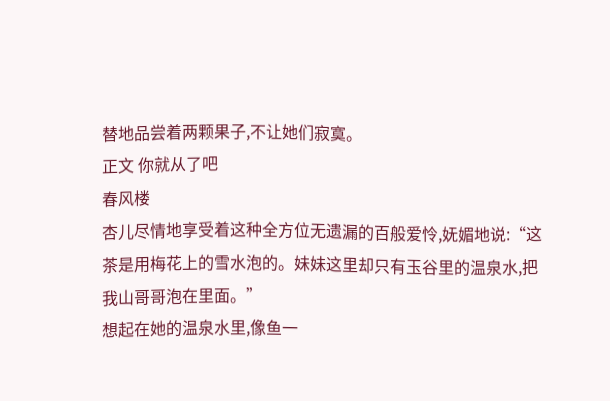替地品尝着两颗果子,不让她们寂寞。
正文 你就从了吧
春风楼
杏儿尽情地享受着这种全方位无遗漏的百般爱怜,妩媚地说:“这茶是用梅花上的雪水泡的。妹妹这里却只有玉谷里的温泉水,把我山哥哥泡在里面。”
想起在她的温泉水里,像鱼一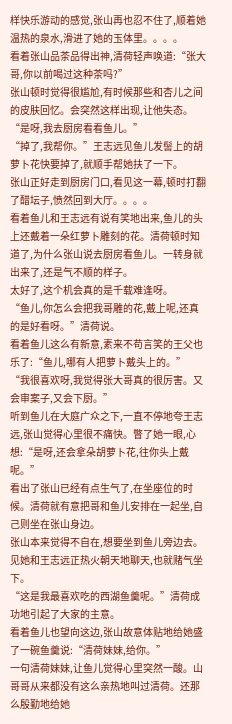样快乐游动的感觉,张山再也忍不住了,顺着她温热的泉水,滑进了她的玉体里。。。。
看着张山品茶品得出神,清荷轻声唤道:“张大哥,你以前喝过这种茶吗?”
张山顿时觉得很尴尬,有时候那些和杏儿之间的皮肤回忆。会突然这样出现,让他失态。
“是呀,我去厨房看看鱼儿。”
“掉了,我帮你。”王志远见鱼儿发髻上的胡萝卜花快要掉了,就顺手帮她扶了一下。
张山正好走到厨房门口,看见这一幕,顿时打翻了醋坛子,愤然回到大厅。。。。
看着鱼儿和王志远有说有笑地出来,鱼儿的头上还戴着一朵红萝卜雕刻的花。清荷顿时知道了,为什么张山说去厨房看鱼儿。一转身就出来了,还是气不顺的样子。
太好了,这个机会真的是千载难逢呀。
“鱼儿,你怎么会把我哥雕的花,戴上呢,还真的是好看呀。”清荷说。
看着鱼儿这么有新意,素来不苟言笑的王父也乐了:“鱼儿,哪有人把萝卜戴头上的。”
“我很喜欢呀,我觉得张大哥真的很厉害。又会审案子,又会下厨。”
听到鱼儿在大庭广众之下,一直不停地夸王志远,张山觉得心里很不痛快。瞥了她一眼,心想:“是呀,还会拿朵胡萝卜花,往你头上戴呢。”
看出了张山已经有点生气了,在坐座位的时候。清荷就有意把哥和鱼儿安排在一起坐,自己则坐在张山身边。
张山本来觉得不自在,想要坐到鱼儿旁边去。见她和王志远正热火朝天地聊天,也就赌气坐下。
“这是我最喜欢吃的西湖鱼羹呢。”清荷成功地引起了大家的主意。
看着鱼儿也望向这边,张山故意体贴地给她盛了一碗鱼羹说:“清荷妹妹,给你。”
一句清荷妹妹,让鱼儿觉得心里突然一酸。山哥哥从来都没有这么亲热地叫过清荷。还那么殷勤地给她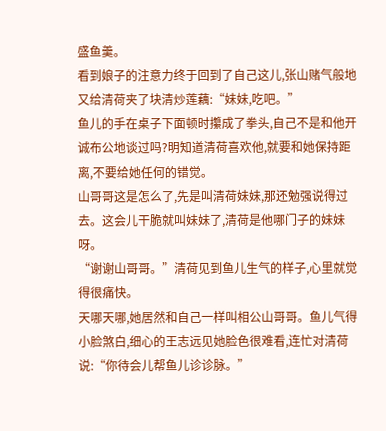盛鱼羹。
看到娘子的注意力终于回到了自己这儿,张山赌气般地又给清荷夹了块清炒莲藕:“妹妹,吃吧。”
鱼儿的手在桌子下面顿时攥成了拳头,自己不是和他开诚布公地谈过吗?明知道清荷喜欢他,就要和她保持距离,不要给她任何的错觉。
山哥哥这是怎么了,先是叫清荷妹妹,那还勉强说得过去。这会儿干脆就叫妹妹了,清荷是他哪门子的妹妹呀。
“谢谢山哥哥。”清荷见到鱼儿生气的样子,心里就觉得很痛快。
天哪天哪,她居然和自己一样叫相公山哥哥。鱼儿气得小脸煞白,细心的王志远见她脸色很难看,连忙对清荷说:“你待会儿帮鱼儿诊诊脉。”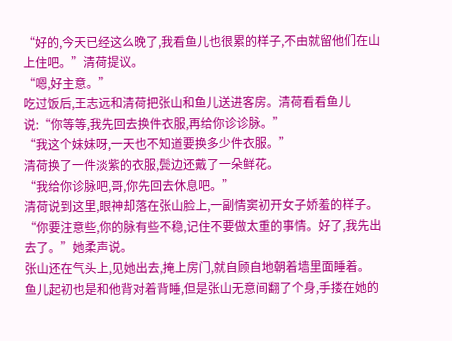“好的,今天已经这么晚了,我看鱼儿也很累的样子,不由就留他们在山上住吧。”清荷提议。
“嗯,好主意。”
吃过饭后,王志远和清荷把张山和鱼儿送进客房。清荷看看鱼儿说:“你等等,我先回去换件衣服,再给你诊诊脉。”
“我这个妹妹呀,一天也不知道要换多少件衣服。”
清荷换了一件淡紫的衣服,鬓边还戴了一朵鲜花。
“我给你诊脉吧,哥,你先回去休息吧。”
清荷说到这里,眼神却落在张山脸上,一副情窦初开女子娇羞的样子。
“你要注意些,你的脉有些不稳,记住不要做太重的事情。好了,我先出去了。”她柔声说。
张山还在气头上,见她出去,掩上房门,就自顾自地朝着墙里面睡着。
鱼儿起初也是和他背对着背睡,但是张山无意间翻了个身,手搂在她的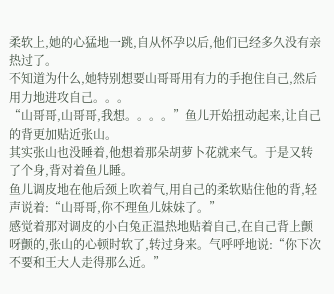柔软上,她的心猛地一跳,自从怀孕以后,他们已经多久没有亲热过了。
不知道为什么,她特别想要山哥哥用有力的手抱住自己,然后用力地进攻自己。。。
“山哥哥,山哥哥,我想。。。。”鱼儿开始扭动起来,让自己的背更加贴近张山。
其实张山也没睡着,他想着那朵胡萝卜花就来气。于是又转了个身,背对着鱼儿睡。
鱼儿调皮地在他后颈上吹着气,用自己的柔软贴住他的背,轻声说着:“山哥哥,你不理鱼儿妹妹了。”
感觉着那对调皮的小白兔正温热地贴着自己,在自己背上颤呀颤的,张山的心顿时软了,转过身来。气呼呼地说:“你下次不要和王大人走得那么近。”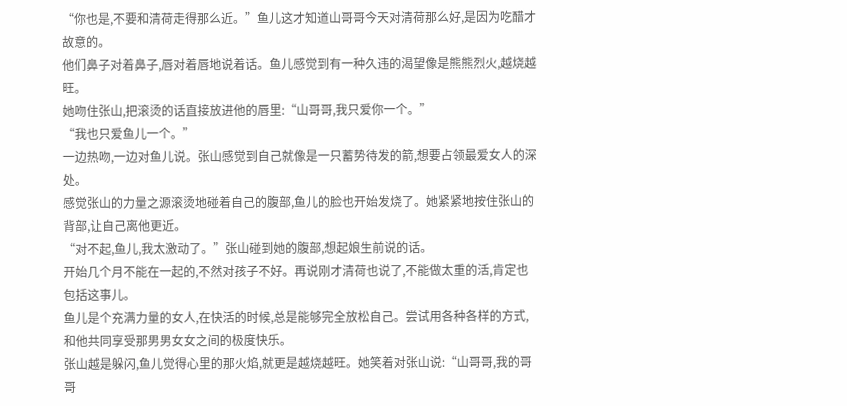“你也是,不要和清荷走得那么近。”鱼儿这才知道山哥哥今天对清荷那么好,是因为吃醋才故意的。
他们鼻子对着鼻子,唇对着唇地说着话。鱼儿感觉到有一种久违的渴望像是熊熊烈火,越烧越旺。
她吻住张山,把滚烫的话直接放进他的唇里:“山哥哥,我只爱你一个。”
“我也只爱鱼儿一个。”
一边热吻,一边对鱼儿说。张山感觉到自己就像是一只蓄势待发的箭,想要占领最爱女人的深处。
感觉张山的力量之源滚烫地碰着自己的腹部,鱼儿的脸也开始发烧了。她紧紧地按住张山的背部,让自己离他更近。
“对不起,鱼儿,我太激动了。”张山碰到她的腹部,想起娘生前说的话。
开始几个月不能在一起的,不然对孩子不好。再说刚才清荷也说了,不能做太重的活,肯定也包括这事儿。
鱼儿是个充满力量的女人,在快活的时候,总是能够完全放松自己。尝试用各种各样的方式,和他共同享受那男男女女之间的极度快乐。
张山越是躲闪,鱼儿觉得心里的那火焰,就更是越烧越旺。她笑着对张山说:“山哥哥,我的哥哥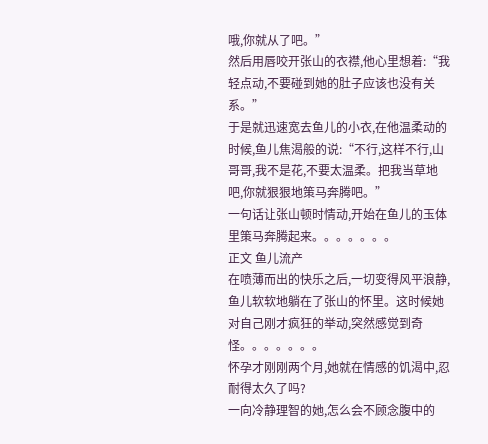哦,你就从了吧。”
然后用唇咬开张山的衣襟,他心里想着:“我轻点动,不要碰到她的肚子应该也没有关系。”
于是就迅速宽去鱼儿的小衣,在他温柔动的时候,鱼儿焦渴般的说:“不行,这样不行,山哥哥,我不是花,不要太温柔。把我当草地吧,你就狠狠地策马奔腾吧。”
一句话让张山顿时情动,开始在鱼儿的玉体里策马奔腾起来。。。。。。。
正文 鱼儿流产
在喷薄而出的快乐之后,一切变得风平浪静,鱼儿软软地躺在了张山的怀里。这时候她对自己刚才疯狂的举动,突然感觉到奇怪。。。。。。。
怀孕才刚刚两个月,她就在情感的饥渴中,忍耐得太久了吗?
一向冷静理智的她,怎么会不顾念腹中的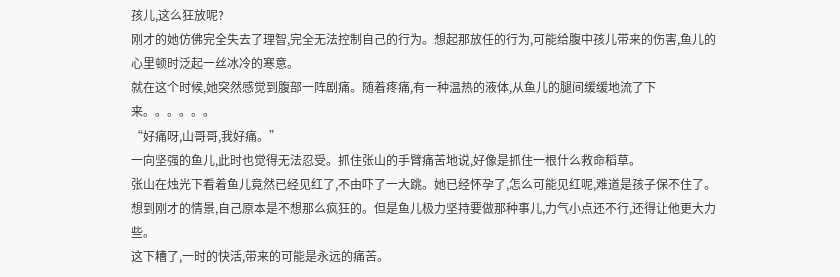孩儿,这么狂放呢?
刚才的她仿佛完全失去了理智,完全无法控制自己的行为。想起那放任的行为,可能给腹中孩儿带来的伤害,鱼儿的心里顿时泛起一丝冰冷的寒意。
就在这个时候,她突然感觉到腹部一阵剧痛。随着疼痛,有一种温热的液体,从鱼儿的腿间缓缓地流了下来。。。。。。
“好痛呀,山哥哥,我好痛。”
一向坚强的鱼儿,此时也觉得无法忍受。抓住张山的手臂痛苦地说,好像是抓住一根什么救命稻草。
张山在烛光下看着鱼儿竟然已经见红了,不由吓了一大跳。她已经怀孕了,怎么可能见红呢,难道是孩子保不住了。
想到刚才的情景,自己原本是不想那么疯狂的。但是鱼儿极力坚持要做那种事儿,力气小点还不行,还得让他更大力些。
这下糟了,一时的快活,带来的可能是永远的痛苦。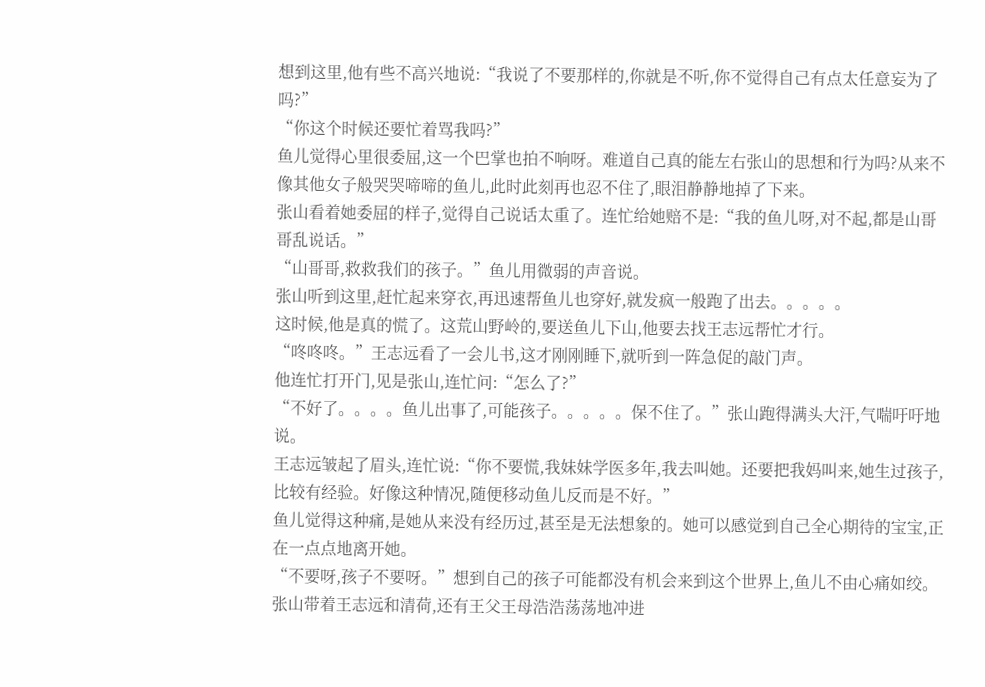想到这里,他有些不高兴地说:“我说了不要那样的,你就是不听,你不觉得自己有点太任意妄为了吗?”
“你这个时候还要忙着骂我吗?”
鱼儿觉得心里很委屈,这一个巴掌也拍不响呀。难道自己真的能左右张山的思想和行为吗?从来不像其他女子般哭哭啼啼的鱼儿,此时此刻再也忍不住了,眼泪静静地掉了下来。
张山看着她委屈的样子,觉得自己说话太重了。连忙给她赔不是:“我的鱼儿呀,对不起,都是山哥哥乱说话。”
“山哥哥,救救我们的孩子。”鱼儿用微弱的声音说。
张山听到这里,赶忙起来穿衣,再迅速帮鱼儿也穿好,就发疯一般跑了出去。。。。。
这时候,他是真的慌了。这荒山野岭的,要送鱼儿下山,他要去找王志远帮忙才行。
“咚咚咚。”王志远看了一会儿书,这才刚刚睡下,就听到一阵急促的敲门声。
他连忙打开门,见是张山,连忙问:“怎么了?”
“不好了。。。。鱼儿出事了,可能孩子。。。。。保不住了。”张山跑得满头大汗,气喘吁吁地说。
王志远皱起了眉头,连忙说:“你不要慌,我妹妹学医多年,我去叫她。还要把我妈叫来,她生过孩子,比较有经验。好像这种情况,随便移动鱼儿反而是不好。”
鱼儿觉得这种痛,是她从来没有经历过,甚至是无法想象的。她可以感觉到自己全心期待的宝宝,正在一点点地离开她。
“不要呀,孩子不要呀。”想到自己的孩子可能都没有机会来到这个世界上,鱼儿不由心痛如绞。
张山带着王志远和清荷,还有王父王母浩浩荡荡地冲进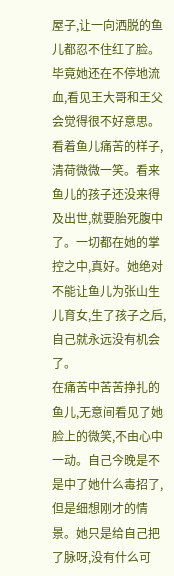屋子,让一向洒脱的鱼儿都忍不住红了脸。毕竟她还在不停地流血,看见王大哥和王父会觉得很不好意思。
看着鱼儿痛苦的样子,清荷微微一笑。看来鱼儿的孩子还没来得及出世,就要胎死腹中了。一切都在她的掌控之中,真好。她绝对不能让鱼儿为张山生儿育女,生了孩子之后,自己就永远没有机会了。
在痛苦中苦苦挣扎的鱼儿,无意间看见了她脸上的微笑,不由心中一动。自己今晚是不是中了她什么毒招了,但是细想刚才的情景。她只是给自己把了脉呀,没有什么可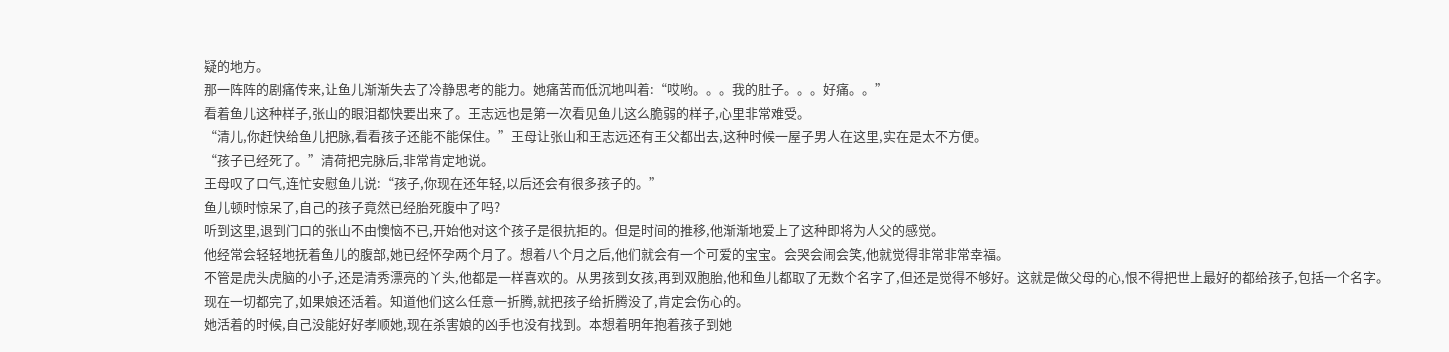疑的地方。
那一阵阵的剧痛传来,让鱼儿渐渐失去了冷静思考的能力。她痛苦而低沉地叫着:“哎哟。。。我的肚子。。。好痛。。”
看着鱼儿这种样子,张山的眼泪都快要出来了。王志远也是第一次看见鱼儿这么脆弱的样子,心里非常难受。
“清儿,你赶快给鱼儿把脉,看看孩子还能不能保住。”王母让张山和王志远还有王父都出去,这种时候一屋子男人在这里,实在是太不方便。
“孩子已经死了。”清荷把完脉后,非常肯定地说。
王母叹了口气,连忙安慰鱼儿说:“孩子,你现在还年轻,以后还会有很多孩子的。”
鱼儿顿时惊呆了,自己的孩子竟然已经胎死腹中了吗?
听到这里,退到门口的张山不由懊恼不已,开始他对这个孩子是很抗拒的。但是时间的推移,他渐渐地爱上了这种即将为人父的感觉。
他经常会轻轻地抚着鱼儿的腹部,她已经怀孕两个月了。想着八个月之后,他们就会有一个可爱的宝宝。会哭会闹会笑,他就觉得非常非常幸福。
不管是虎头虎脑的小子,还是清秀漂亮的丫头,他都是一样喜欢的。从男孩到女孩,再到双胞胎,他和鱼儿都取了无数个名字了,但还是觉得不够好。这就是做父母的心,恨不得把世上最好的都给孩子,包括一个名字。
现在一切都完了,如果娘还活着。知道他们这么任意一折腾,就把孩子给折腾没了,肯定会伤心的。
她活着的时候,自己没能好好孝顺她,现在杀害娘的凶手也没有找到。本想着明年抱着孩子到她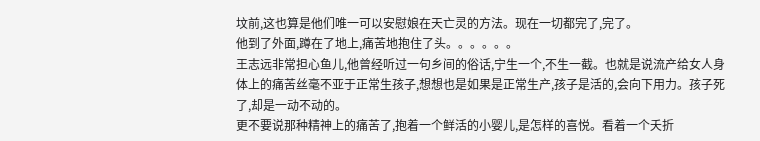坟前,这也算是他们唯一可以安慰娘在天亡灵的方法。现在一切都完了,完了。
他到了外面,蹲在了地上,痛苦地抱住了头。。。。。。
王志远非常担心鱼儿,他曾经听过一句乡间的俗话,宁生一个,不生一截。也就是说流产给女人身体上的痛苦丝毫不亚于正常生孩子,想想也是如果是正常生产,孩子是活的,会向下用力。孩子死了,却是一动不动的。
更不要说那种精神上的痛苦了,抱着一个鲜活的小婴儿,是怎样的喜悦。看着一个夭折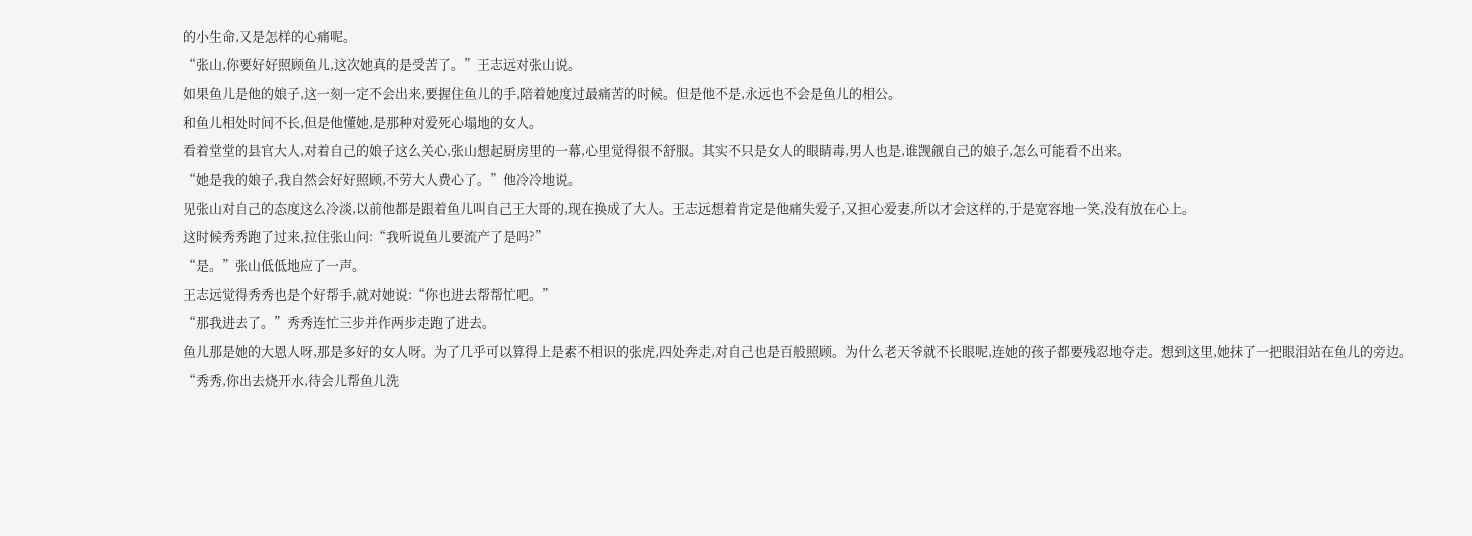的小生命,又是怎样的心痛呢。
“张山,你要好好照顾鱼儿,这次她真的是受苦了。”王志远对张山说。
如果鱼儿是他的娘子,这一刻一定不会出来,要握住鱼儿的手,陪着她度过最痛苦的时候。但是他不是,永远也不会是鱼儿的相公。
和鱼儿相处时间不长,但是他懂她,是那种对爱死心塌地的女人。
看着堂堂的县官大人,对着自己的娘子这么关心,张山想起厨房里的一幕,心里觉得很不舒服。其实不只是女人的眼睛毒,男人也是,谁觊觎自己的娘子,怎么可能看不出来。
“她是我的娘子,我自然会好好照顾,不劳大人费心了。”他冷冷地说。
见张山对自己的态度这么冷淡,以前他都是跟着鱼儿叫自己王大哥的,现在换成了大人。王志远想着肯定是他痛失爱子,又担心爱妻,所以才会这样的,于是宽容地一笑,没有放在心上。
这时候秀秀跑了过来,拉住张山问:“我听说鱼儿要流产了是吗?”
“是。”张山低低地应了一声。
王志远觉得秀秀也是个好帮手,就对她说:“你也进去帮帮忙吧。”
“那我进去了。”秀秀连忙三步并作两步走跑了进去。
鱼儿那是她的大恩人呀,那是多好的女人呀。为了几乎可以算得上是素不相识的张虎,四处奔走,对自己也是百般照顾。为什么老天爷就不长眼呢,连她的孩子都要残忍地夺走。想到这里,她抹了一把眼泪站在鱼儿的旁边。
“秀秀,你出去烧开水,待会儿帮鱼儿洗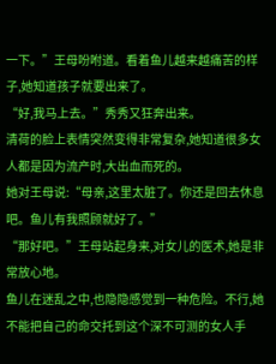一下。”王母吩咐道。看着鱼儿越来越痛苦的样子,她知道孩子就要出来了。
“好,我马上去。”秀秀又狂奔出来。
清荷的脸上表情突然变得非常复杂,她知道很多女人都是因为流产时,大出血而死的。
她对王母说:“母亲,这里太脏了。你还是回去休息吧。鱼儿有我照顾就好了。”
“那好吧。”王母站起身来,对女儿的医术,她是非常放心地。
鱼儿在迷乱之中,也隐隐感觉到一种危险。不行,她不能把自己的命交托到这个深不可测的女人手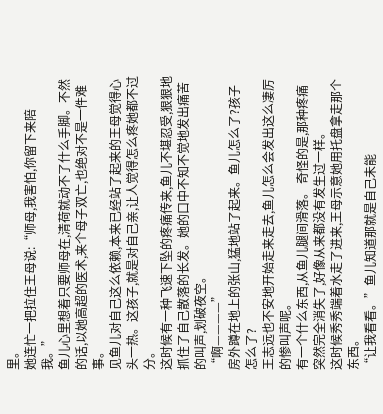里。
她连忙一把拉住王母说:“师母,我害怕,你留下来陪我。”
鱼儿心里想着只要师母在,清荷就动不了什么手脚。不然的话,以她高超的医术,来个母子双亡,也绝对不是一件难事。
见鱼儿对自己这么依赖,本来已经站了起来的王母觉得心头一热。这孩子,就是对自己亲,让人觉得怎么疼她都不过分。
这时候有一种飞速下坠的疼痛传来,鱼儿不堪忍受,狠狠地抓住了自己散落的长发。她的口中不知不觉地发出痛苦的叫声,划破夜空。
“啊————”
房外蹲在地上的张山,猛地站了起来。鱼儿怎么了?孩子怎么了?
王志远也不安地开始走来走去,鱼儿怎么会发出这么凄厉的惨叫声呢。
有一个什么东西,从鱼儿腿间滑落。 奇怪的是,那种疼痛突然完全消失了,好像从来都没有发生过一样。
这时候秀秀端着水走了进来,王母示意她用托盘拿走那个东西。
“让我看看。”鱼儿知道那就是自己未能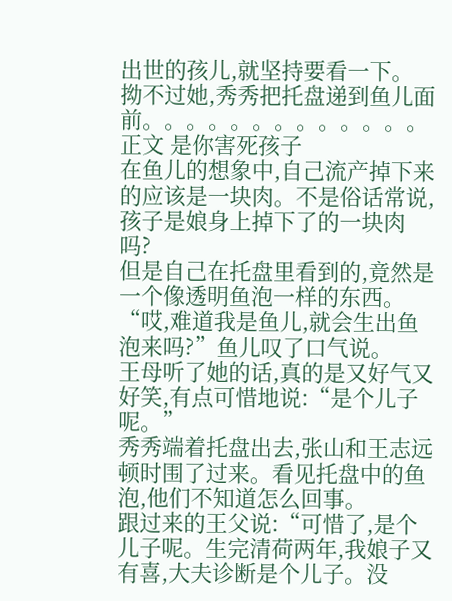出世的孩儿,就坚持要看一下。
拗不过她,秀秀把托盘递到鱼儿面前。。。。。。。。。。。。。
正文 是你害死孩子
在鱼儿的想象中,自己流产掉下来的应该是一块肉。不是俗话常说,孩子是娘身上掉下了的一块肉吗?
但是自己在托盘里看到的,竟然是一个像透明鱼泡一样的东西。
“哎,难道我是鱼儿,就会生出鱼泡来吗?”鱼儿叹了口气说。
王母听了她的话,真的是又好气又好笑,有点可惜地说:“是个儿子呢。”
秀秀端着托盘出去,张山和王志远顿时围了过来。看见托盘中的鱼泡,他们不知道怎么回事。
跟过来的王父说:“可惜了,是个儿子呢。生完清荷两年,我娘子又有喜,大夫诊断是个儿子。没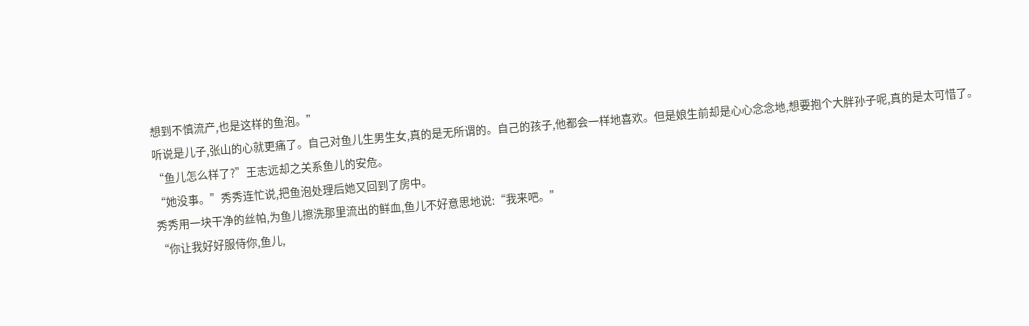想到不慎流产,也是这样的鱼泡。”
听说是儿子,张山的心就更痛了。自己对鱼儿生男生女,真的是无所谓的。自己的孩子,他都会一样地喜欢。但是娘生前却是心心念念地,想要抱个大胖孙子呢,真的是太可惜了。
“鱼儿怎么样了?”王志远却之关系鱼儿的安危。
“她没事。”秀秀连忙说,把鱼泡处理后她又回到了房中。
秀秀用一块干净的丝帕,为鱼儿擦洗那里流出的鲜血,鱼儿不好意思地说:“我来吧。”
“你让我好好服侍你,鱼儿,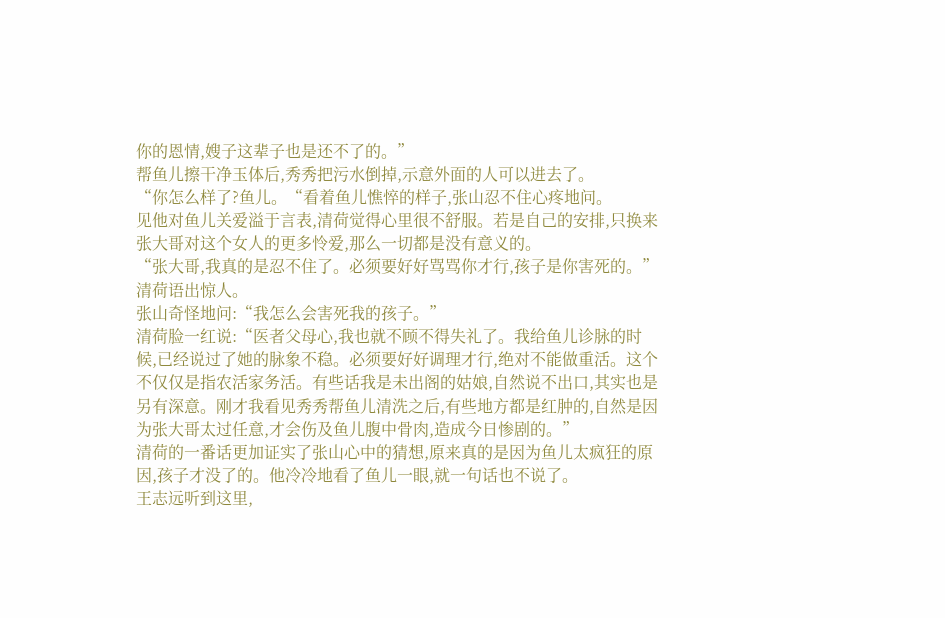你的恩情,嫂子这辈子也是还不了的。”
帮鱼儿擦干净玉体后,秀秀把污水倒掉,示意外面的人可以进去了。
“你怎么样了?鱼儿。“看着鱼儿憔悴的样子,张山忍不住心疼地问。
见他对鱼儿关爱溢于言表,清荷觉得心里很不舒服。若是自己的安排,只换来张大哥对这个女人的更多怜爱,那么一切都是没有意义的。
“张大哥,我真的是忍不住了。必须要好好骂骂你才行,孩子是你害死的。”清荷语出惊人。
张山奇怪地问:“我怎么会害死我的孩子。”
清荷脸一红说:“医者父母心,我也就不顾不得失礼了。我给鱼儿诊脉的时候,已经说过了她的脉象不稳。必须要好好调理才行,绝对不能做重活。这个不仅仅是指农活家务活。有些话我是未出阁的姑娘,自然说不出口,其实也是另有深意。刚才我看见秀秀帮鱼儿清洗之后,有些地方都是红肿的,自然是因为张大哥太过任意,才会伤及鱼儿腹中骨肉,造成今日惨剧的。”
清荷的一番话更加证实了张山心中的猜想,原来真的是因为鱼儿太疯狂的原因,孩子才没了的。他冷冷地看了鱼儿一眼,就一句话也不说了。
王志远听到这里,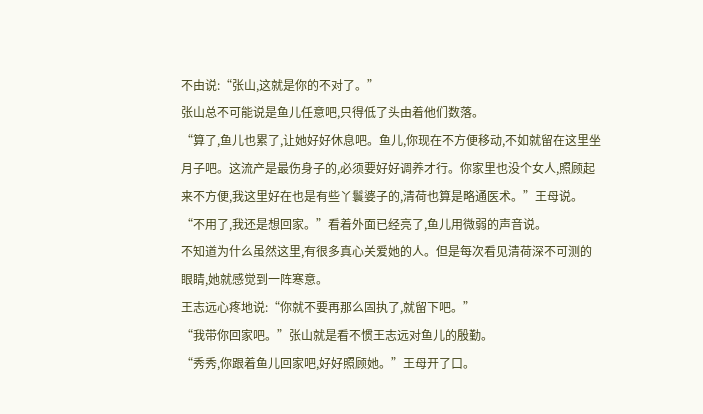不由说:“张山,这就是你的不对了。”
张山总不可能说是鱼儿任意吧,只得低了头由着他们数落。
“算了,鱼儿也累了,让她好好休息吧。鱼儿,你现在不方便移动,不如就留在这里坐月子吧。这流产是最伤身子的,必须要好好调养才行。你家里也没个女人,照顾起来不方便,我这里好在也是有些丫鬟婆子的,清荷也算是略通医术。”王母说。
“不用了,我还是想回家。”看着外面已经亮了,鱼儿用微弱的声音说。
不知道为什么虽然这里,有很多真心关爱她的人。但是每次看见清荷深不可测的眼睛,她就感觉到一阵寒意。
王志远心疼地说:“你就不要再那么固执了,就留下吧。”
“我带你回家吧。”张山就是看不惯王志远对鱼儿的殷勤。
“秀秀,你跟着鱼儿回家吧,好好照顾她。”王母开了口。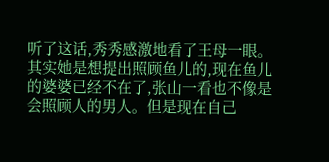听了这话,秀秀感激地看了王母一眼。其实她是想提出照顾鱼儿的,现在鱼儿的婆婆已经不在了,张山一看也不像是会照顾人的男人。但是现在自己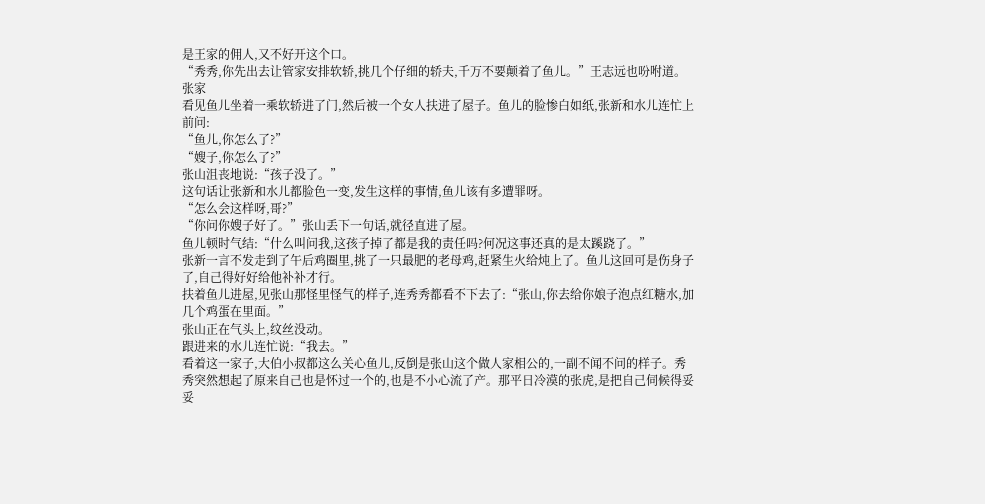是王家的佣人,又不好开这个口。
“秀秀,你先出去让管家安排软轿,挑几个仔细的轿夫,千万不要颠着了鱼儿。”王志远也吩咐道。
张家
看见鱼儿坐着一乘软轿进了门,然后被一个女人扶进了屋子。鱼儿的脸惨白如纸,张新和水儿连忙上前问:
“鱼儿,你怎么了?”
“嫂子,你怎么了?”
张山沮丧地说:“孩子没了。”
这句话让张新和水儿都脸色一变,发生这样的事情,鱼儿该有多遭罪呀。
“怎么会这样呀,哥?”
“你问你嫂子好了。”张山丢下一句话,就径直进了屋。
鱼儿顿时气结:“什么叫问我,这孩子掉了都是我的责任吗?何况这事还真的是太蹊跷了。”
张新一言不发走到了午后鸡圈里,挑了一只最肥的老母鸡,赶紧生火给炖上了。鱼儿这回可是伤身子了,自己得好好给他补补才行。
扶着鱼儿进屋,见张山那怪里怪气的样子,连秀秀都看不下去了:“张山,你去给你娘子泡点红糖水,加几个鸡蛋在里面。”
张山正在气头上,纹丝没动。
跟进来的水儿连忙说:“我去。”
看着这一家子,大伯小叔都这么关心鱼儿,反倒是张山这个做人家相公的,一副不闻不问的样子。秀秀突然想起了原来自己也是怀过一个的,也是不小心流了产。那平日冷漠的张虎,是把自己伺候得妥妥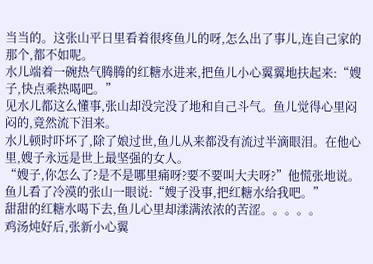当当的。这张山平日里看着很疼鱼儿的呀,怎么出了事儿,连自己家的那个,都不如呢。
水儿端着一碗热气腾腾的红糖水进来,把鱼儿小心翼翼地扶起来:“嫂子,快点乘热喝吧。”
见水儿都这么懂事,张山却没完没了地和自己斗气。鱼儿觉得心里闷闷的,竟然流下泪来。
水儿顿时吓坏了,除了娘过世,鱼儿从来都没有流过半滴眼泪。在他心里,嫂子永远是世上最坚强的女人。
“嫂子,你怎么了?是不是哪里痛呀?要不要叫大夫呀?”他慌张地说。
鱼儿看了冷漠的张山一眼说:“嫂子没事,把红糖水给我吧。”
甜甜的红糖水喝下去,鱼儿心里却漾满浓浓的苦涩。。。。。
鸡汤炖好后,张新小心翼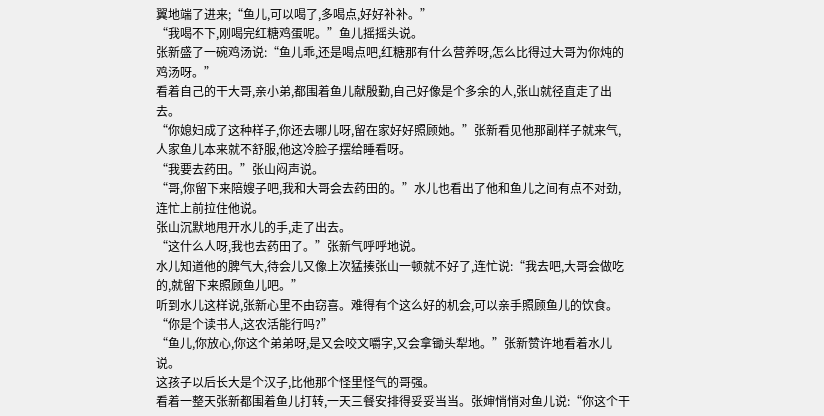翼地端了进来;“鱼儿,可以喝了,多喝点,好好补补。”
“我喝不下,刚喝完红糖鸡蛋呢。”鱼儿摇摇头说。
张新盛了一碗鸡汤说:“鱼儿乖,还是喝点吧,红糖那有什么营养呀,怎么比得过大哥为你炖的鸡汤呀。”
看着自己的干大哥,亲小弟,都围着鱼儿献殷勤,自己好像是个多余的人,张山就径直走了出去。
“你媳妇成了这种样子,你还去哪儿呀,留在家好好照顾她。”张新看见他那副样子就来气,人家鱼儿本来就不舒服,他这冷脸子摆给睡看呀。
“我要去药田。”张山闷声说。
“哥,你留下来陪嫂子吧,我和大哥会去药田的。”水儿也看出了他和鱼儿之间有点不对劲,连忙上前拉住他说。
张山沉默地甩开水儿的手,走了出去。
“这什么人呀,我也去药田了。”张新气呼呼地说。
水儿知道他的脾气大,待会儿又像上次猛揍张山一顿就不好了,连忙说:“我去吧,大哥会做吃的,就留下来照顾鱼儿吧。”
听到水儿这样说,张新心里不由窃喜。难得有个这么好的机会,可以亲手照顾鱼儿的饮食。
“你是个读书人,这农活能行吗?”
“鱼儿,你放心,你这个弟弟呀,是又会咬文嚼字,又会拿锄头犁地。”张新赞许地看着水儿说。
这孩子以后长大是个汉子,比他那个怪里怪气的哥强。
看着一整天张新都围着鱼儿打转,一天三餐安排得妥妥当当。张婶悄悄对鱼儿说:“你这个干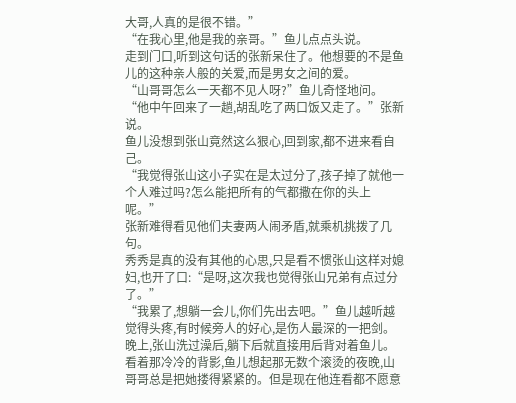大哥,人真的是很不错。”
“在我心里,他是我的亲哥。”鱼儿点点头说。
走到门口,听到这句话的张新呆住了。他想要的不是鱼儿的这种亲人般的关爱,而是男女之间的爱。
“山哥哥怎么一天都不见人呀?”鱼儿奇怪地问。
“他中午回来了一趟,胡乱吃了两口饭又走了。”张新说。
鱼儿没想到张山竟然这么狠心,回到家,都不进来看自己。
“我觉得张山这小子实在是太过分了,孩子掉了就他一个人难过吗?怎么能把所有的气都撒在你的头上呢。”
张新难得看见他们夫妻两人闹矛盾,就乘机挑拨了几句。
秀秀是真的没有其他的心思,只是看不惯张山这样对媳妇,也开了口:“是呀,这次我也觉得张山兄弟有点过分了。”
“我累了,想躺一会儿,你们先出去吧。”鱼儿越听越觉得头疼,有时候旁人的好心,是伤人最深的一把剑。
晚上,张山洗过澡后,躺下后就直接用后背对着鱼儿。看着那冷冷的背影,鱼儿想起那无数个滚烫的夜晚,山哥哥总是把她搂得紧紧的。但是现在他连看都不愿意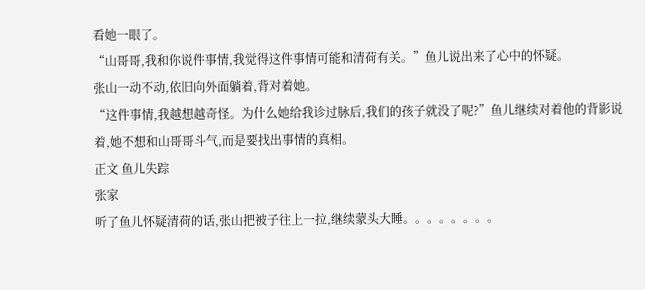看她一眼了。
“山哥哥,我和你说件事情,我觉得这件事情可能和清荷有关。”鱼儿说出来了心中的怀疑。
张山一动不动,依旧向外面躺着,背对着她。
“这件事情,我越想越奇怪。为什么她给我诊过脉后,我们的孩子就没了呢?”鱼儿继续对着他的背影说着,她不想和山哥哥斗气,而是要找出事情的真相。
正文 鱼儿失踪
张家
听了鱼儿怀疑清荷的话,张山把被子往上一拉,继续蒙头大睡。。。。。。。。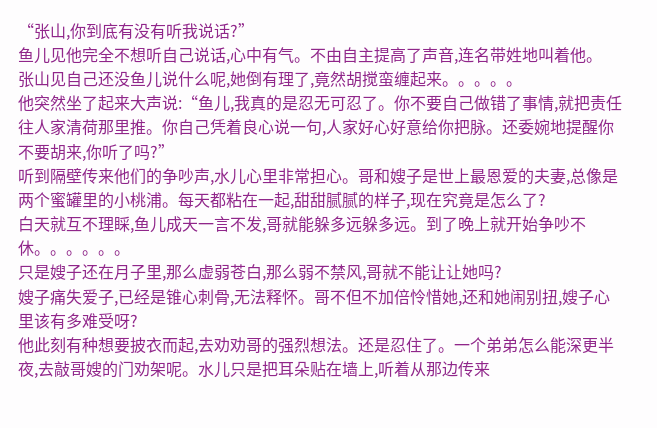“张山,你到底有没有听我说话?”
鱼儿见他完全不想听自己说话,心中有气。不由自主提高了声音,连名带姓地叫着他。
张山见自己还没鱼儿说什么呢,她倒有理了,竟然胡搅蛮缠起来。。。。。
他突然坐了起来大声说:“鱼儿,我真的是忍无可忍了。你不要自己做错了事情,就把责任往人家清荷那里推。你自己凭着良心说一句,人家好心好意给你把脉。还委婉地提醒你不要胡来,你听了吗?”
听到隔壁传来他们的争吵声,水儿心里非常担心。哥和嫂子是世上最恩爱的夫妻,总像是两个蜜罐里的小桃浦。每天都粘在一起,甜甜腻腻的样子,现在究竟是怎么了?
白天就互不理睬,鱼儿成天一言不发,哥就能躲多远躲多远。到了晚上就开始争吵不休。。。。。。
只是嫂子还在月子里,那么虚弱苍白,那么弱不禁风,哥就不能让让她吗?
嫂子痛失爱子,已经是锥心刺骨,无法释怀。哥不但不加倍怜惜她,还和她闹别扭,嫂子心里该有多难受呀?
他此刻有种想要披衣而起,去劝劝哥的强烈想法。还是忍住了。一个弟弟怎么能深更半夜,去敲哥嫂的门劝架呢。水儿只是把耳朵贴在墙上,听着从那边传来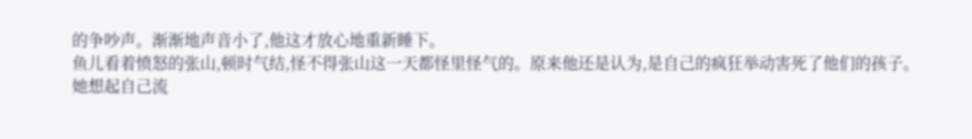的争吵声。渐渐地声音小了,他这才放心地重新睡下。
鱼儿看着愤怒的张山,顿时气结,怪不得张山这一天都怪里怪气的。原来他还是认为,是自己的疯狂举动害死了他们的孩子。
她想起自己流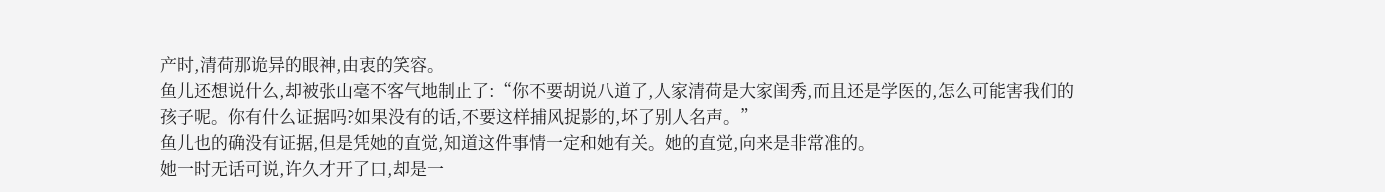产时,清荷那诡异的眼神,由衷的笑容。
鱼儿还想说什么,却被张山毫不客气地制止了:“你不要胡说八道了,人家清荷是大家闺秀,而且还是学医的,怎么可能害我们的孩子呢。你有什么证据吗?如果没有的话,不要这样捕风捉影的,坏了别人名声。”
鱼儿也的确没有证据,但是凭她的直觉,知道这件事情一定和她有关。她的直觉,向来是非常准的。
她一时无话可说,许久才开了口,却是一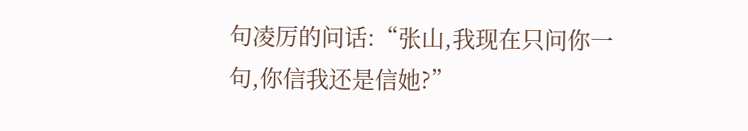句凌厉的问话:“张山,我现在只问你一句,你信我还是信她?”